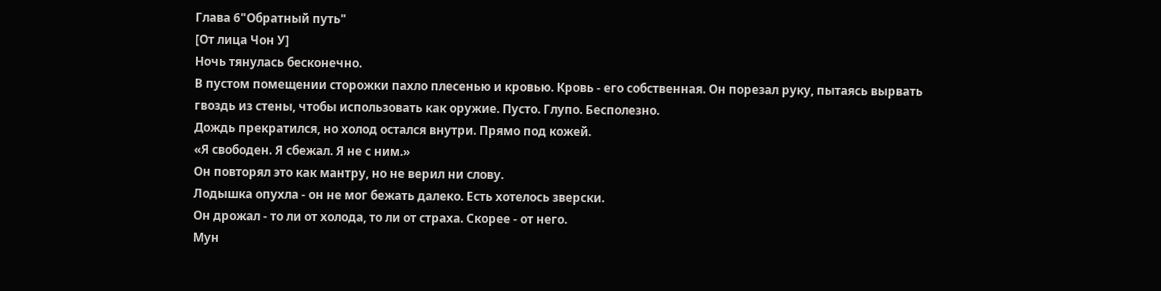Глава 6"Обратный путь"
[От лица Чон У]
Ночь тянулась бесконечно.
В пустом помещении сторожки пахло плесенью и кровью. Кровь - его собственная. Он порезал руку, пытаясь вырвать гвоздь из стены, чтобы использовать как оружие. Пусто. Глупо. Бесполезно.
Дождь прекратился, но холод остался внутри. Прямо под кожей.
«Я свободен. Я сбежал. Я не с ним.»
Он повторял это как мантру, но не верил ни слову.
Лодышка опухла - он не мог бежать далеко. Есть хотелось зверски.
Он дрожал - то ли от холода, то ли от страха. Скорее - от него.
Мун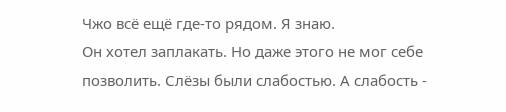Чжо всё ещё где-то рядом. Я знаю.
Он хотел заплакать. Но даже этого не мог себе позволить. Слёзы были слабостью. А слабость -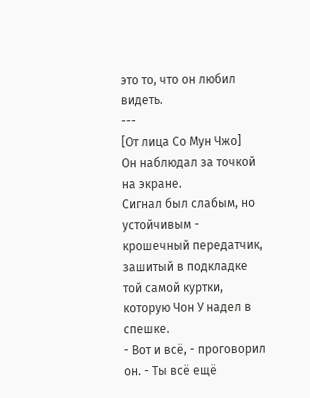это то, что он любил видеть.
---
[От лица Со Мун Чжо]
Он наблюдал за точкой на экране.
Сигнал был слабым, но устойчивым - крошечный передатчик, зашитый в подкладке той самой куртки, которую Чон У надел в спешке.
- Вот и всё, - проговорил он. - Ты всё ещё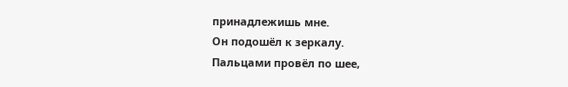принадлежишь мне.
Он подошёл к зеркалу.
Пальцами провёл по шее,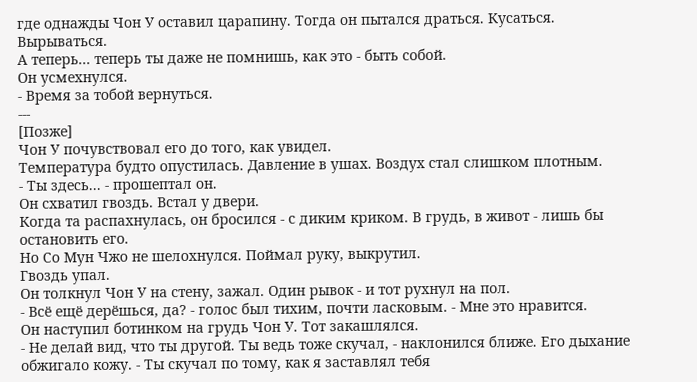где однажды Чон У оставил царапину. Тогда он пытался драться. Кусаться. Вырываться.
А теперь... теперь ты даже не помнишь, как это - быть собой.
Он усмехнулся.
- Время за тобой вернуться.
---
[Позже]
Чон У почувствовал его до того, как увидел.
Температура будто опустилась. Давление в ушах. Воздух стал слишком плотным.
- Ты здесь... - прошептал он.
Он схватил гвоздь. Встал у двери.
Когда та распахнулась, он бросился - с диким криком. В грудь, в живот - лишь бы остановить его.
Но Со Мун Чжо не шелохнулся. Поймал руку, выкрутил.
Гвоздь упал.
Он толкнул Чон У на стену, зажал. Один рывок - и тот рухнул на пол.
- Всё ещё дерёшься, да? - голос был тихим, почти ласковым. - Мне это нравится.
Он наступил ботинком на грудь Чон У. Тот закашлялся.
- Не делай вид, что ты другой. Ты ведь тоже скучал, - наклонился ближе. Его дыхание обжигало кожу. - Ты скучал по тому, как я заставлял тебя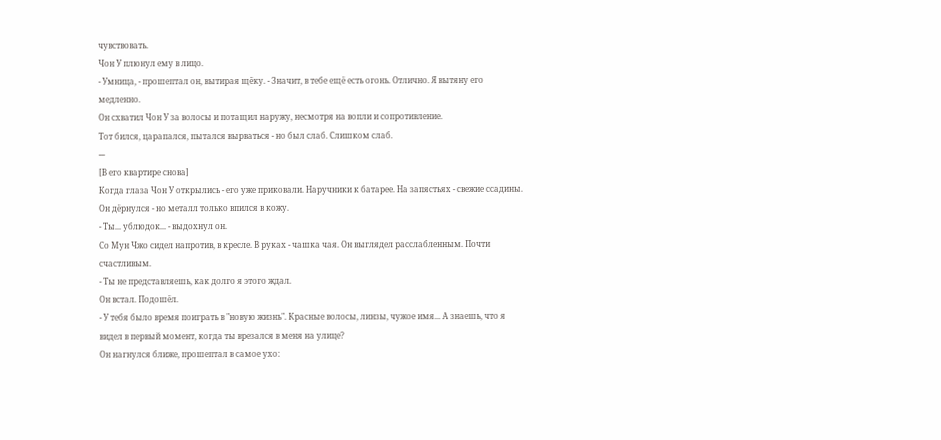чувствовать.
Чон У плюнул ему в лицо.
- Умница, - прошептал он, вытирая щёку. - Значит, в тебе ещё есть огонь. Отлично. Я вытяну его медленно.
Он схватил Чон У за волосы и потащил наружу, несмотря на вопли и сопротивление.
Тот бился, царапался, пытался вырваться - но был слаб. Слишком слаб.
---
[В его квартире снова]
Когда глаза Чон У открылись - его уже приковали. Наручники к батарее. На запястьях - свежие ссадины.
Он дёрнулся - но металл только впился в кожу.
- Ты... ублюдок... - выдохнул он.
Со Мун Чжо сидел напротив, в кресле. В руках - чашка чая. Он выглядел расслабленным. Почти счастливым.
- Ты не представляешь, как долго я этого ждал.
Он встал. Подошёл.
- У тебя было время поиграть в "новую жизнь". Красные волосы, линзы, чужое имя... А знаешь, что я видел в первый момент, когда ты врезался в меня на улице?
Он нагнулся ближе, прошептал в самое ухо: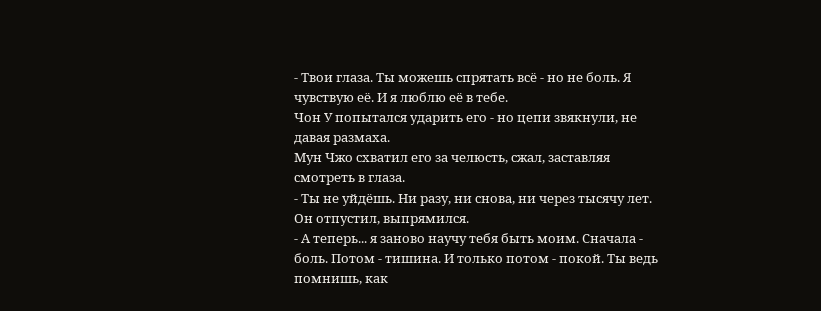- Твои глаза. Ты можешь спрятать всё - но не боль. Я чувствую её. И я люблю её в тебе.
Чон У попытался ударить его - но цепи звякнули, не давая размаха.
Мун Чжо схватил его за челюсть, сжал, заставляя смотреть в глаза.
- Ты не уйдёшь. Ни разу, ни снова, ни через тысячу лет.
Он отпустил, выпрямился.
- А теперь... я заново научу тебя быть моим. Сначала - боль. Потом - тишина. И только потом - покой. Ты ведь помнишь, как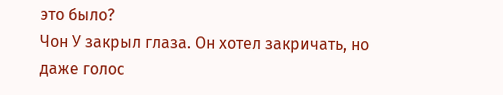это было?
Чон У закрыл глаза. Он хотел закричать, но даже голос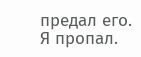предал его.
Я пропал.